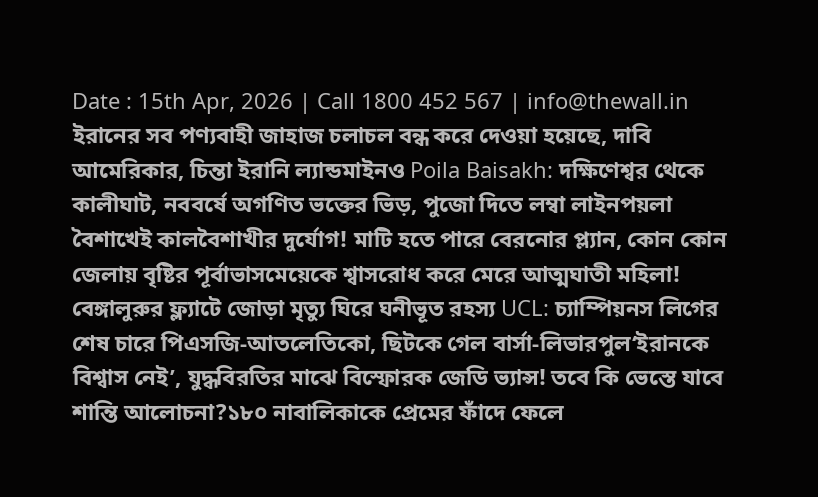Date : 15th Apr, 2026 | Call 1800 452 567 | info@thewall.in
ইরানের সব পণ্যবাহী জাহাজ চলাচল বন্ধ করে‌ দেওয়া হয়েছে, দাবি আমেরিকার, চিন্তা ইরানি ল্যান্ডমাইনও Poila Baisakh: দক্ষিণেশ্বর থেকে কালীঘাট, নববর্ষে অগণিত ভক্তের ভিড়, পুজো দিতে লম্বা লাইনপয়লা বৈশাখেই কালবৈশাখীর দুর্যোগ! মাটি হতে পারে বেরনোর প্ল্যান, কোন কোন জেলায় বৃষ্টির পূর্বাভাসমেয়েকে শ্বাসরোধ করে মেরে আত্মঘাতী মহিলা! বেঙ্গালুরুর ফ্ল্যাটে জোড়া মৃত্যু ঘিরে ঘনীভূত রহস্য UCL: চ্যাম্পিয়নস লিগের শেষ চারে পিএসজি-আতলেতিকো, ছিটকে গেল বার্সা-লিভারপুল‘ইরানকে বিশ্বাস নেই’, যুদ্ধবিরতির মাঝে বিস্ফোরক জেডি ভ্যান্স! তবে কি ভেস্তে যাবে শান্তি আলোচনা?১৮০ নাবালিকাকে প্রেমের ফাঁদে ফেলে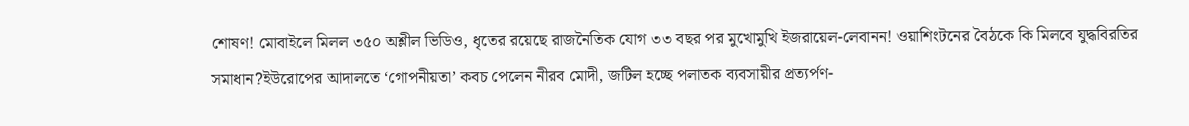শোষণ! মোবাইলে মিলল ৩৫০ অশ্লীল ভিডিও, ধৃতের রয়েছে রাজনৈতিক যোগ ৩৩ বছর পর মুখোমুখি ইজরায়েল-লেবানন! ওয়াশিংটনের বৈঠকে কি মিলবে যুদ্ধবিরতির সমাধান?ইউরোপের আদালতে ‘গোপনীয়তা’ কবচ পেলেন নীরব মোদী, জটিল হচ্ছে পলাতক ব্যবসায়ীর প্রত্যর্পণ-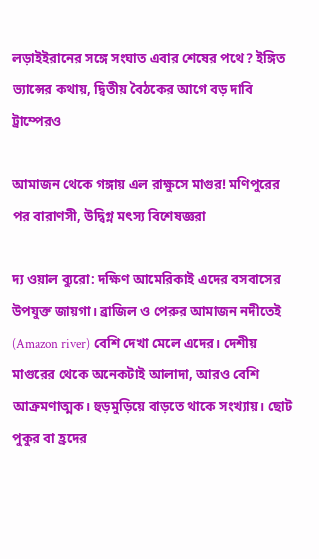লড়াইইরানের সঙ্গে সংঘাত এবার শেষের পথে? ইঙ্গিত ভ্যান্সের কথায়, দ্বিতীয় বৈঠকের আগে বড় দাবি ট্রাম্পেরও

আমাজন থেকে গঙ্গায় এল রাক্ষুসে মাগুর! মণিপুরের পর বারাণসী, উদ্বিগ্ন মৎস্য বিশেষজ্ঞরা

দ্য ওয়াল ব্যুরো: দক্ষিণ আমেরিকাই এদের বসবাসের উপযুক্ত জায়গা। ব্রাজিল ও পেরুর আমাজন নদীতেই (Amazon river) বেশি দেখা মেলে এদের। দেশীয় মাগুরের থেকে অনেকটাই আলাদা, আরও বেশি আক্রমণাত্মক। হুড়মুড়িয়ে বাড়তে থাকে সংখ্যায়। ছোট পুকুর বা হ্রদের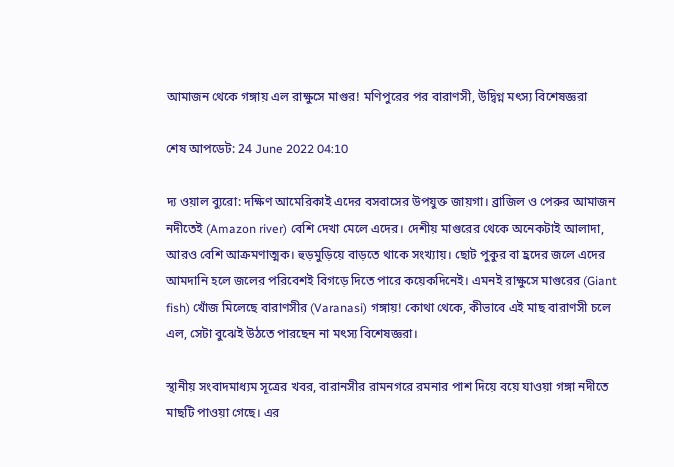আমাজন থেকে গঙ্গায় এল রাক্ষুসে মাগুর! মণিপুরের পর বারাণসী, উদ্বিগ্ন মৎস্য বিশেষজ্ঞরা

শেষ আপডেট: 24 June 2022 04:10

দ্য ওয়াল ব্যুরো: দক্ষিণ আমেরিকাই এদের বসবাসের উপযুক্ত জায়গা। ব্রাজিল ও পেরুর আমাজন নদীতেই (Amazon river) বেশি দেখা মেলে এদের। দেশীয় মাগুরের থেকে অনেকটাই আলাদা, আরও বেশি আক্রমণাত্মক। হুড়মুড়িয়ে বাড়তে থাকে সংখ্যায়। ছোট পুকুর বা হ্রদের জলে এদের আমদানি হলে জলের পরিবেশই বিগড়ে দিতে পারে কয়েকদিনেই। এমনই রাক্ষুসে মাগুরের (Giant fish) খোঁজ মিলেছে বারাণসীর (Varanasi) গঙ্গায়! কোথা থেকে, কীভাবে এই মাছ বারাণসী চলে এল, সেটা বুঝেই উঠতে পারছেন না মৎস্য বিশেষজ্ঞরা।

স্থানীয় সংবাদমাধ্যম সূত্রের খবর, বারানসীর রামনগরে রমনার পাশ দিয়ে বয়ে যাওয়া গঙ্গা নদীতে মাছটি পাওয়া গেছে। এর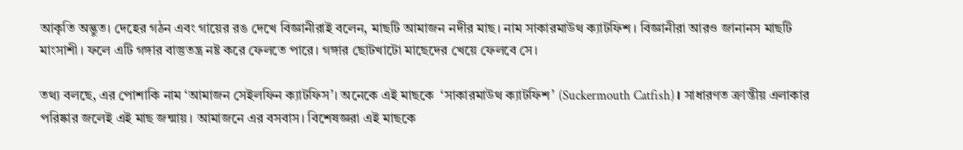আকৃতি অদ্ভুত। দেহের গঠন এবং গায়ের রঙ দেখে বিজ্ঞানীরাই বলেন, মাছটি আমাজন নদীর মাছ। নাম সাকারমাউথ ক্যাটফিশ। বিজ্ঞানীরা আরও জানানস মাছটি মাংসাশী। ফলে এটি গঙ্গার বাস্তুতন্ত্র নষ্ট করে ফেলতে পারে। গঙ্গার ছোটখাটো মাছেদের খেয়ে ফেলবে সে।

তথ্য বলছে, এর পোশাকি নাম ‘আমাজন সেইলফিন ক্যাটফিস’। অনেকে এই মাছকে  ‘সাকারমাউথ ক্যাটফিশ’ (Suckermouth Catfish)। সাধারণত ক্রান্তীয় এলাকার পরিষ্কার জলেই এই মাছ জন্মায়। আমাজনে এর বসবাস। বিশেষজ্ঞরা এই মাছকে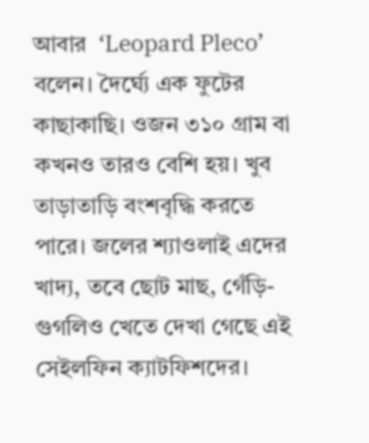আবার  ‘Leopard Pleco’ বলেন। দৈর্ঘ্যে এক ফুটের কাছাকাছি। ওজন ৩১০ গ্রাম বা কখনও তারও বেশি হয়। খুব তাড়াতাড়ি বংশবৃদ্ধি করতে পারে। জলের শ্যাওলাই এদের খাদ্য, তবে ছোট মাছ, গেঁড়ি-গুগলিও খেতে দেখা গেছে এই সেইলফিন ক্যাটফিশদের।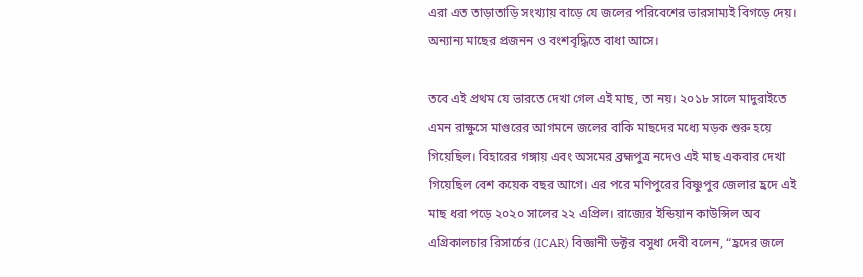এরা এত তাড়াতাড়ি সংখ্যায় বাড়ে যে জলের পরিবেশের ভারসাম্যই বিগড়ে দেয়। অন্যান্য মাছের প্রজনন ও বংশবৃদ্ধিতে বাধা আসে।

তবে এই প্রথম যে ভারতে দেখা গেল এই মাছ, তা নয়। ২০১৮ সালে মাদুরাইতে এমন রাক্ষুসে মাগুরের আগমনে জলের বাকি মাছদের মধ্যে মড়ক শুরু হয়ে গিয়েছিল। বিহারের গঙ্গায় এবং অসমের ব্রহ্মপুত্র নদেও এই মাছ একবার দেখা গিয়েছিল বেশ কয়েক বছর আগে। এর পরে মণিপুরের বিষ্ণুপুর জেলার হ্রদে এই মাছ ধরা পড়ে ২০২০ সালের ২২ এপ্রিল। রাজ্যের ইন্ডিয়ান কাউন্সিল অব এগ্রিকালচার রিসার্চের (ICAR) বিজ্ঞানী ডক্টর বসুধা দেবী বলেন, “হ্রদের জলে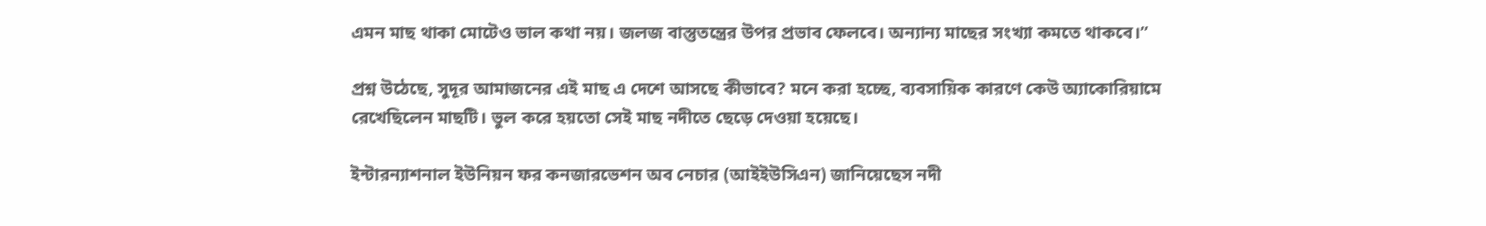এমন মাছ থাকা মোটেও ভাল কথা নয়। জলজ বাস্তুতন্ত্রের উপর প্রভাব ফেলবে। অন্যান্য মাছের সংখ্যা কমতে থাকবে।”

প্রশ্ন উঠেছে, সুদূর আমাজনের এই মাছ এ দেশে আসছে কীভাবে? মনে করা হচ্ছে, ব্যবসায়িক কারণে কেউ অ্যাকোরিয়ামে রেখেছিলেন মাছটি। ভুল করে হয়তো সেই মাছ নদীতে ছেড়ে দেওয়া হয়েছে।

ইন্টারন্যাশনাল ইউনিয়ন ফর কনজারভেশন অব নেচার (আইইউসিএন) জানিয়েছেস নদী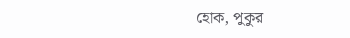হোক, পুকুর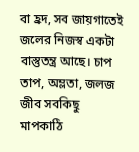বা হ্রদ, সব জায়গাতেই জলের নিজস্ব একটা বাস্তুতন্ত্র আছে। চাপ তাপ, অম্লতা, জলজ জীব সবকিছু মাপকাঠি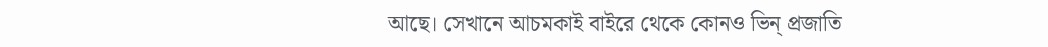আছে। সেখানে আচমকাই বাইরে থেকে কোনও ভিন্ প্রজাতি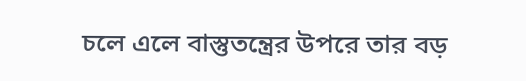চলে এলে বাস্তুতন্ত্রের উপরে তার বড়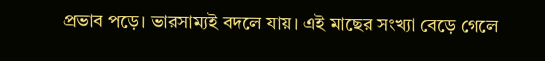প্রভাব পড়ে। ভারসাম্যই বদলে যায়। এই মাছের সংখ্যা বেড়ে গেলে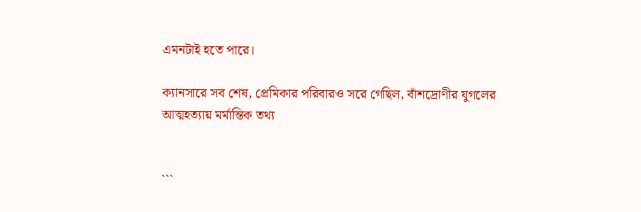এমনটাই হতে পারে।

ক্যানসারে সব শেষ, প্রেমিকার পরিবারও সরে গেছিল, বাঁশদ্রোণীর যুগলের আত্মহত্যায় মর্মান্তিক তথ্য


```